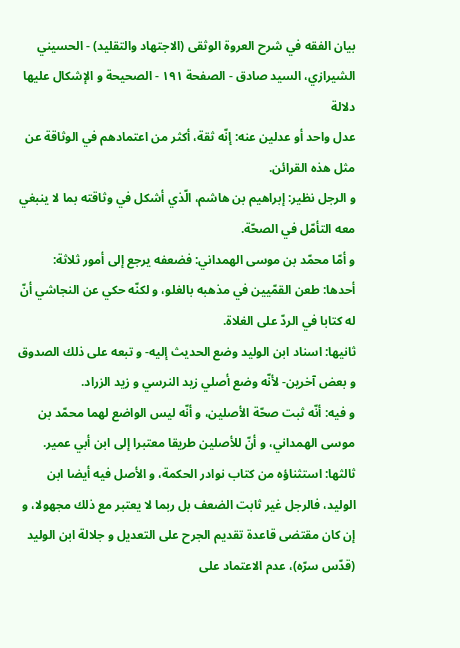بيان الفقه في شرح العروة الوثقى (الاجتهاد والتقليد) - الحسيني الشيرازي، السيد صادق - الصفحة ١٩١ - الصحيحة و الإشكال عليها دلالة
عدل واحد أو عدلين عنه: إنّه ثقة، أكثر من اعتمادهم في الوثاقة عن مثل هذه القرائن.
و الرجل نظير: إبراهيم بن هاشم، الّذي أشكل في وثاقته بما لا ينبغي معه التأمّل في الصحّة.
و أمّا محمّد بن موسى الهمداني: فضعفه يرجع إلى أمور ثلاثة:
أحدها: طعن القمّيين في مذهبه بالغلو، و لكنّه حكي عن النجاشي أنّ له كتابا في الردّ على الغلاة.
ثانيها: اسناد ابن الوليد وضع الحديث إليه- و تبعه على ذلك الصدوق و بعض آخرين- لأنّه وضع أصلي زيد النرسي و زيد الزراد.
و فيه: أنّه ثبت صحّة الأصلين، و أنّه ليس الواضع لهما محمّد بن موسى الهمداني، و أنّ للأصلين طريقا معتبرا إلى ابن أبي عمير.
ثالثها: استثناؤه من كتاب نوادر الحكمة، و الأصل فيه أيضا ابن الوليد، فالرجل غير ثابت الضعف بل ربما لا يعتبر مع ذلك مجهولا، و إن كان مقتضى قاعدة تقديم الجرح على التعديل و جلالة ابن الوليد (قدّس سرّه)، عدم الاعتماد على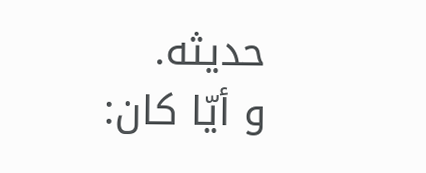حديثه.
و أيّا كان: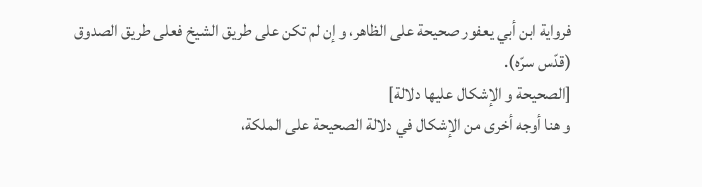فرواية ابن أبي يعفور صحيحة على الظاهر، و إن لم تكن على طريق الشيخ فعلى طريق الصدوق (قدّس سرّه).
[الصحيحة و الإشكال عليها دلالة]
و هنا أوجه أخرى من الإشكال في دلالة الصحيحة على الملكة،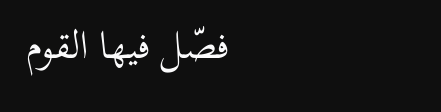فصّل فيها القوم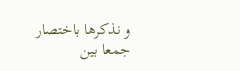و نذكرها باختصار جمعا بين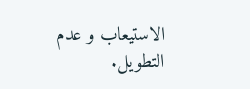الاستيعاب و عدم التطويل.